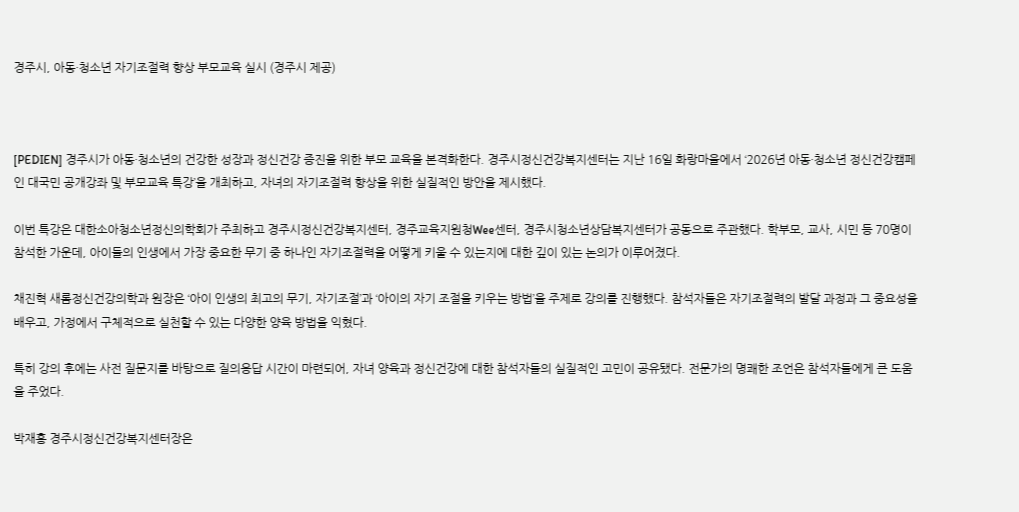경주시, 아동·청소년 자기조절력 향상 부모교육 실시 (경주시 제공)



[PEDIEN] 경주시가 아동·청소년의 건강한 성장과 정신건강 증진을 위한 부모 교육을 본격화한다. 경주시정신건강복지센터는 지난 16일 화랑마을에서 ‘2026년 아동·청소년 정신건강캠페인 대국민 공개강좌 및 부모교육 특강’을 개최하고, 자녀의 자기조절력 향상을 위한 실질적인 방안을 제시했다.

이번 특강은 대한소아청소년정신의학회가 주최하고 경주시정신건강복지센터, 경주교육지원청Wee센터, 경주시청소년상담복지센터가 공동으로 주관했다. 학부모, 교사, 시민 등 70명이 참석한 가운데, 아이들의 인생에서 가장 중요한 무기 중 하나인 자기조절력을 어떻게 키울 수 있는지에 대한 깊이 있는 논의가 이루어졌다.

채진혁 새롬정신건강의학과 원장은 ‘아이 인생의 최고의 무기, 자기조절’과 ‘아이의 자기 조절을 키우는 방법’을 주제로 강의를 진행했다. 참석자들은 자기조절력의 발달 과정과 그 중요성을 배우고, 가정에서 구체적으로 실천할 수 있는 다양한 양육 방법을 익혔다.

특히 강의 후에는 사전 질문지를 바탕으로 질의응답 시간이 마련되어, 자녀 양육과 정신건강에 대한 참석자들의 실질적인 고민이 공유됐다. 전문가의 명쾌한 조언은 참석자들에게 큰 도움을 주었다.

박재홍 경주시정신건강복지센터장은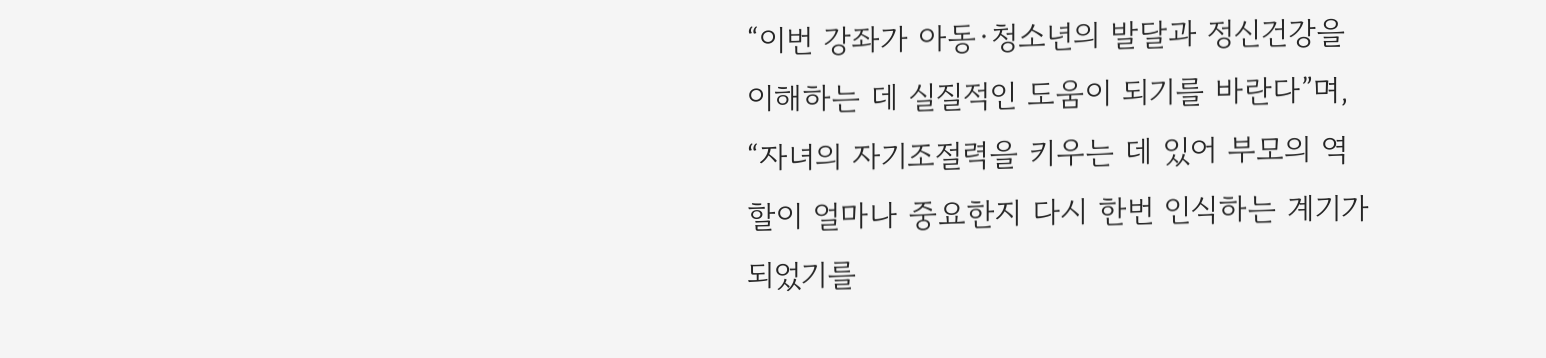“이번 강좌가 아동·청소년의 발달과 정신건강을 이해하는 데 실질적인 도움이 되기를 바란다”며, “자녀의 자기조절력을 키우는 데 있어 부모의 역할이 얼마나 중요한지 다시 한번 인식하는 계기가 되었기를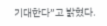기대한다”고 밝혔다.